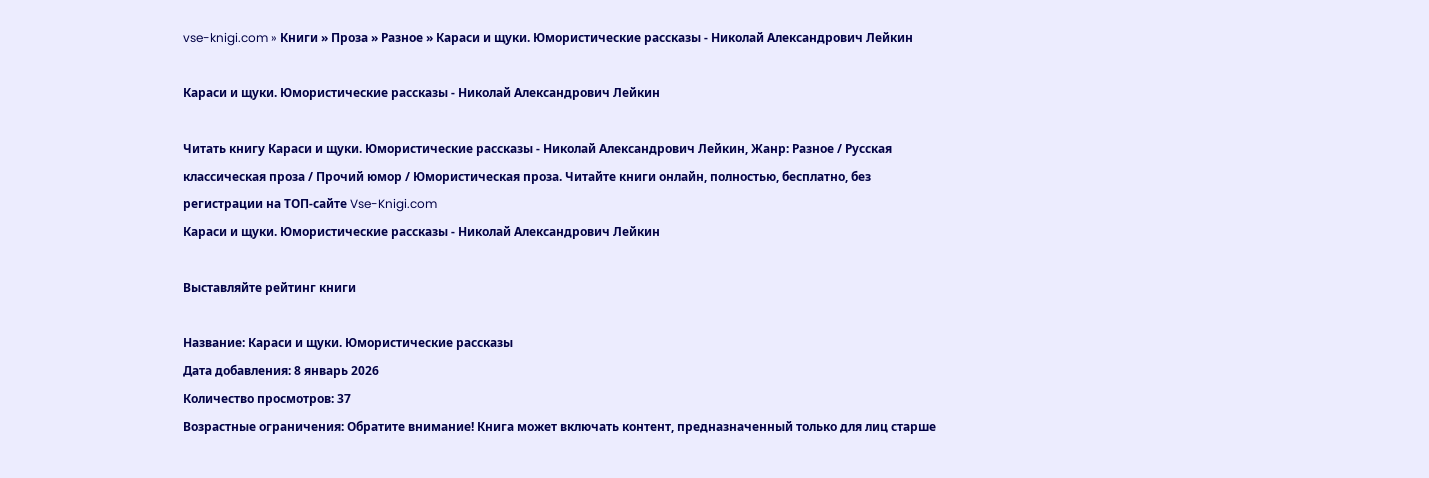vse-knigi.com » Книги » Проза » Разное » Караси и щуки. Юмористические рассказы - Николай Александрович Лейкин

Караси и щуки. Юмористические рассказы - Николай Александрович Лейкин

Читать книгу Караси и щуки. Юмористические рассказы - Николай Александрович Лейкин, Жанр: Разное / Русская классическая проза / Прочий юмор / Юмористическая проза. Читайте книги онлайн, полностью, бесплатно, без регистрации на ТОП-сайте Vse-Knigi.com
Караси и щуки. Юмористические рассказы - Николай Александрович Лейкин

Выставляйте рейтинг книги

Название: Караси и щуки. Юмористические рассказы
Дата добавления: 8 январь 2026
Количество просмотров: 37
Возрастные ограничения: Обратите внимание! Книга может включать контент, предназначенный только для лиц старше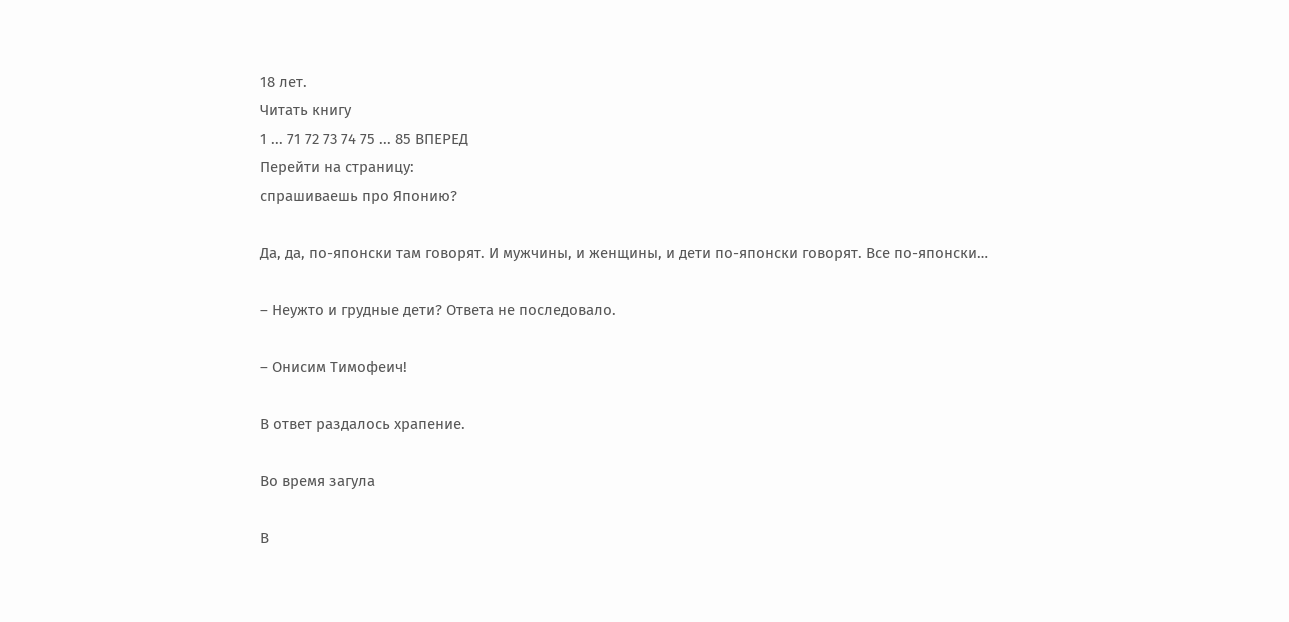18 лет.
Читать книгу
1 ... 71 72 73 74 75 ... 85 ВПЕРЕД
Перейти на страницу:
спрашиваешь про Японию?

Да, да, по-японски там говорят. И мужчины, и женщины, и дети по-японски говорят. Все по-японски…

– Неужто и грудные дети? Ответа не последовало.

– Онисим Тимофеич!

В ответ раздалось храпение.

Во время загула

В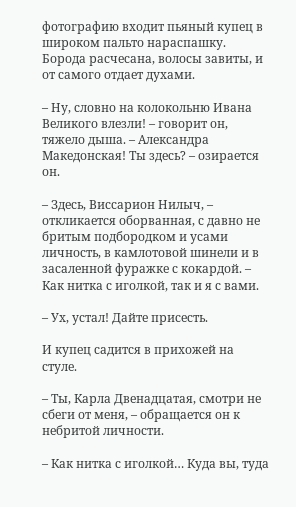фотографию входит пьяный купец в широком пальто нараспашку. Борода расчесана, волосы завиты, и от самого отдает духами.

– Ну, словно на колокольню Ивана Великого влезли! – говорит он, тяжело дыша. – Александра Македонская! Ты здесь? – озирается он.

– Здесь, Виссарион Нилыч, – откликается оборванная, с давно не бритым подбородком и усами личность, в камлотовой шинели и в засаленной фуражке с кокардой. – Как нитка с иголкой, так и я с вами.

– Ух, устал! Дайте присесть.

И купец садится в прихожей на стуле.

– Ты, Карла Двенадцатая, смотри не сбеги от меня, – обращается он к небритой личности.

– Как нитка с иголкой… Куда вы, туда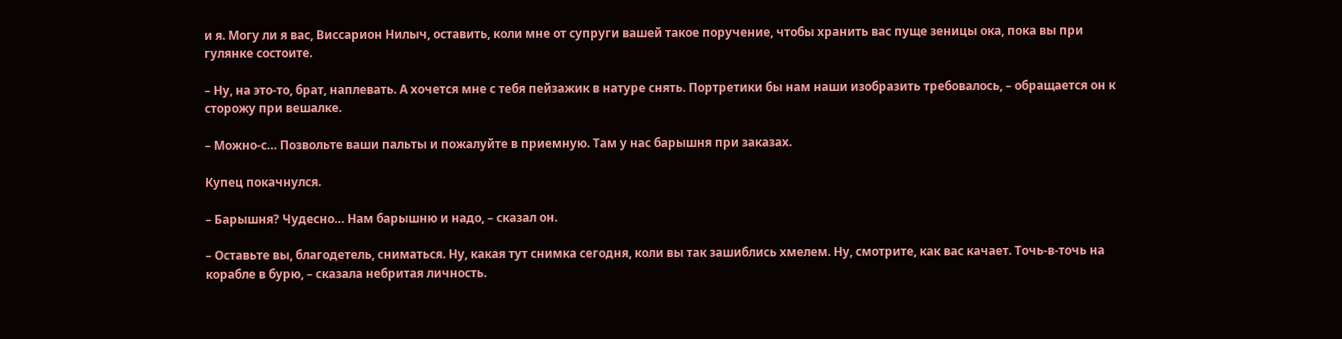и я. Могу ли я вас, Виссарион Нилыч, оставить, коли мне от супруги вашей такое поручение, чтобы хранить вас пуще зеницы ока, пока вы при гулянке состоите.

– Ну, на это-то, брат, наплевать. А хочется мне с тебя пейзажик в натуре снять. Портретики бы нам наши изобразить требовалось, – обращается он к сторожу при вешалке.

– Можно-с… Позвольте ваши пальты и пожалуйте в приемную. Там у нас барышня при заказах.

Купец покачнулся.

– Барышня? Чудесно… Нам барышню и надо, – сказал он.

– Оставьте вы, благодетель, сниматься. Ну, какая тут снимка сегодня, коли вы так зашиблись хмелем. Ну, смотрите, как вас качает. Точь-в-точь на корабле в бурю, – сказала небритая личность.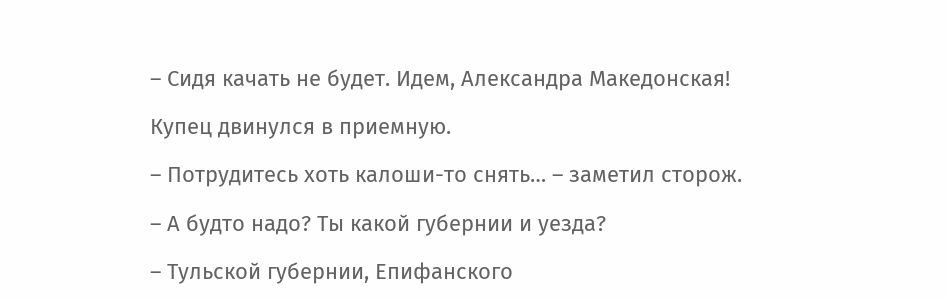– Сидя качать не будет. Идем, Александра Македонская!

Купец двинулся в приемную.

– Потрудитесь хоть калоши-то снять… – заметил сторож.

– А будто надо? Ты какой губернии и уезда?

– Тульской губернии, Епифанского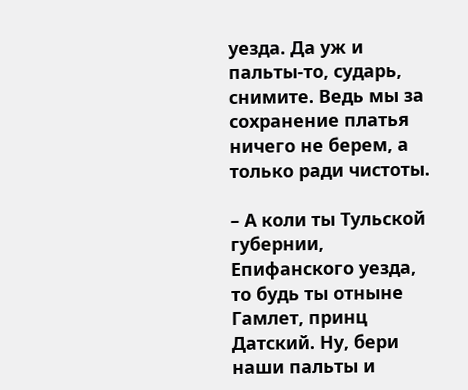уезда. Да уж и пальты-то, сударь, снимите. Ведь мы за сохранение платья ничего не берем, а только ради чистоты.

– А коли ты Тульской губернии, Епифанского уезда, то будь ты отныне Гамлет, принц Датский. Ну, бери наши пальты и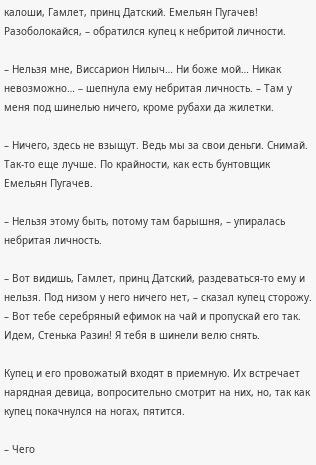калоши, Гамлет, принц Датский. Емельян Пугачев! Разоболокайся, – обратился купец к небритой личности.

– Нельзя мне, Виссарион Нилыч… Ни боже мой… Никак невозможно… – шепнула ему небритая личность. – Там у меня под шинелью ничего, кроме рубахи да жилетки.

– Ничего, здесь не взыщут. Ведь мы за свои деньги. Снимай. Так-то еще лучше. По крайности, как есть бунтовщик Емельян Пугачев.

– Нельзя этому быть, потому там барышня, – упиралась небритая личность.

– Вот видишь, Гамлет, принц Датский, раздеваться-то ему и нельзя. Под низом у него ничего нет, – сказал купец сторожу. – Вот тебе серебряный ефимок на чай и пропускай его так. Идем, Стенька Разин! Я тебя в шинели велю снять.

Купец и его провожатый входят в приемную. Их встречает нарядная девица, вопросительно смотрит на них, но, так как купец покачнулся на ногах, пятится.

– Чего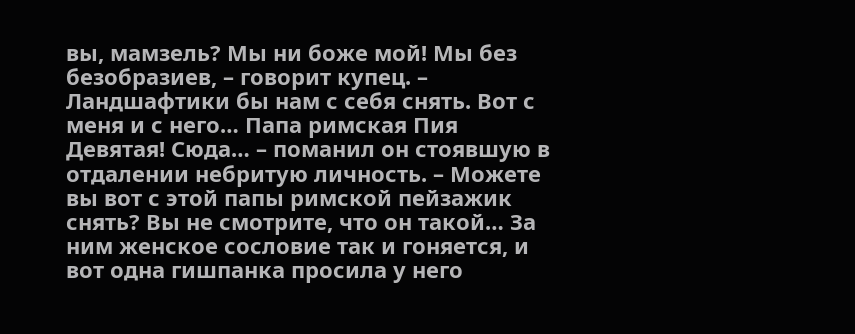вы, мамзель? Мы ни боже мой! Мы без безобразиев, – говорит купец. – Ландшафтики бы нам с себя снять. Вот с меня и с него… Папа римская Пия Девятая! Сюда… – поманил он стоявшую в отдалении небритую личность. – Можете вы вот с этой папы римской пейзажик снять? Вы не смотрите, что он такой… За ним женское сословие так и гоняется, и вот одна гишпанка просила у него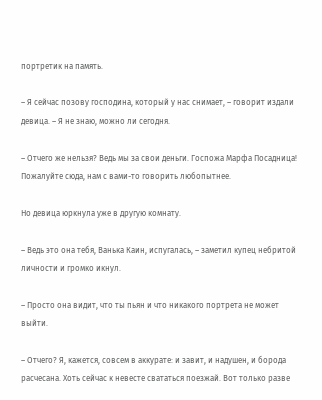портретик на память.

– Я сейчас позову господина, который у нас снимает, – говорит издали девица. – Я не знаю, можно ли сегодня.

– Отчего же нельзя? Ведь мы за свои деньги. Госпожа Марфа Посадница! Пожалуйте сюда, нам с вами-то говорить любопытнее.

Но девица юркнула уже в другую комнату.

– Ведь это она тебя, Ванька Каин, испугалась, – заметил купец небритой личности и громко икнул.

– Просто она видит, что ты пьян и что никакого портрета не может выйти.

– Отчего? Я, кажется, совсем в аккурате: и завит, и надушен, и борода расчесана. Хоть сейчас к невесте свататься поезжай. Вот только разве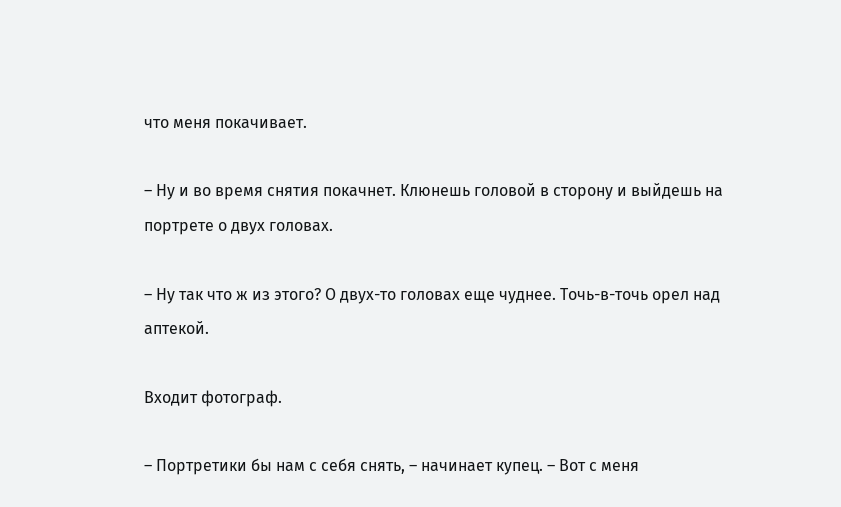что меня покачивает.

– Ну и во время снятия покачнет. Клюнешь головой в сторону и выйдешь на портрете о двух головах.

– Ну так что ж из этого? О двух-то головах еще чуднее. Точь-в-точь орел над аптекой.

Входит фотограф.

– Портретики бы нам с себя снять, – начинает купец. – Вот с меня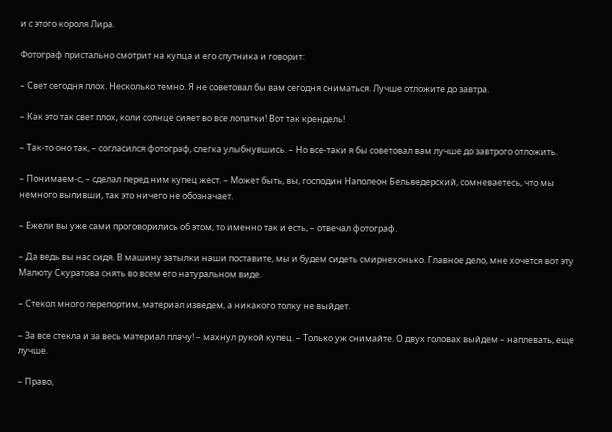и с этого короля Лира.

Фотограф пристально смотрит на купца и его спутника и говорит:

– Свет сегодня плох. Несколько темно. Я не советовал бы вам сегодня сниматься. Лучше отложите до завтра.

– Как это так свет плох, коли солнце сияет во все лопатки! Вот так крендель!

– Так-то оно так, – согласился фотограф, слегка улыбнувшись. – Но все-таки я бы советовал вам лучше до завтрого отложить.

– Понимаем-с, – сделал перед ним купец жест. – Может быть, вы, господин Наполеон Бельведерский, сомневаетесь, что мы немного выпивши, так это ничего не обозначает.

– Ежели вы уже сами проговорились об этом, то именно так и есть, – отвечал фотограф.

– Да ведь вы нас сидя. В машину затылки наши поставите, мы и будем сидеть смирнехонько. Главное дело, мне хочется вот эту Малюту Скуратова снять во всем его натуральном виде.

– Стекол много перепортим, материал изведем, а никакого толку не выйдет.

– За все стекла и за весь материал плачу! – махнул рукой купец. – Только уж снимайте. О двух головах выйдем – наплевать, еще лучше.

– Право,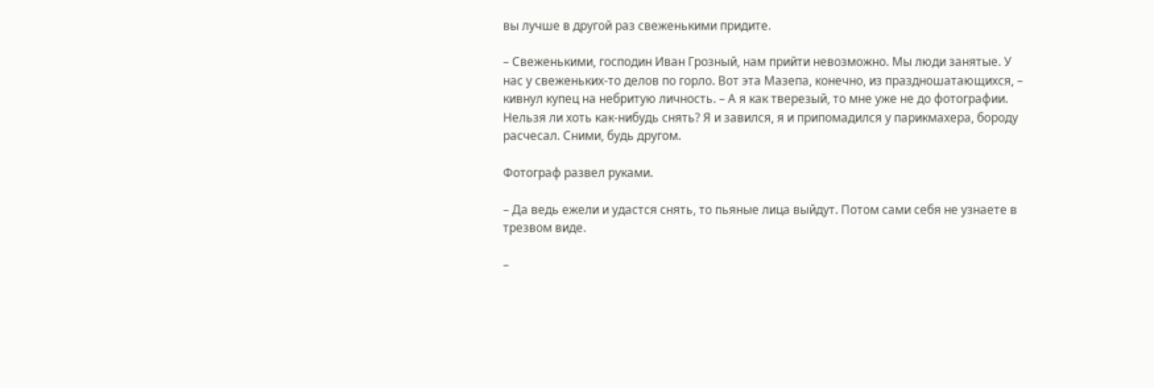вы лучше в другой раз свеженькими придите.

– Свеженькими, господин Иван Грозный, нам прийти невозможно. Мы люди занятые. У нас у свеженьких-то делов по горло. Вот эта Мазепа, конечно, из праздношатающихся, – кивнул купец на небритую личность. – А я как тверезый, то мне уже не до фотографии. Нельзя ли хоть как-нибудь снять? Я и завился, я и припомадился у парикмахера, бороду расчесал. Сними, будь другом.

Фотограф развел руками.

– Да ведь ежели и удастся снять, то пьяные лица выйдут. Потом сами себя не узнаете в трезвом виде.

–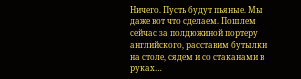Ничего. Пусть будут пьяные. Мы даже вот что сделаем. Пошлем сейчас за полдюжиной портеру английского, расставим бутылки на столе, сядем и со стаканами в руках…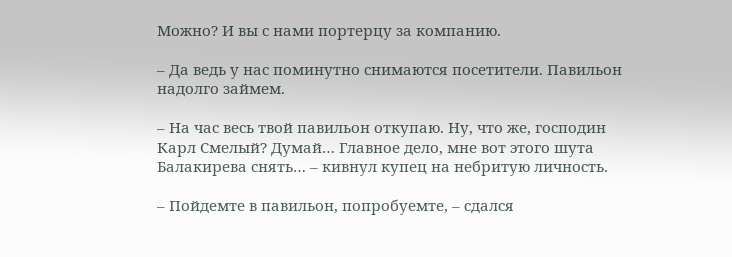Можно? И вы с нами портерцу за компанию.

– Да ведь у нас поминутно снимаются посетители. Павильон надолго займем.

– На час весь твой павильон откупаю. Ну, что же, господин Карл Смелый? Думай… Главное дело, мне вот этого шута Балакирева снять… – кивнул купец на небритую личность.

– Пойдемте в павильон, попробуемте, – сдался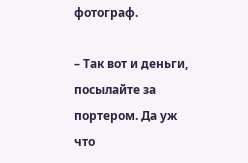фотограф.

– Так вот и деньги, посылайте за портером. Да уж что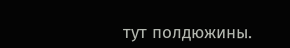тут полдюжины.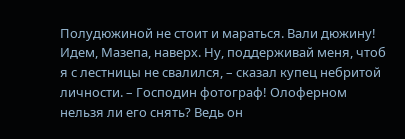Полудюжиной не стоит и мараться. Вали дюжину! Идем, Мазепа, наверх. Ну, поддерживай меня, чтоб я с лестницы не свалился, – сказал купец небритой личности. – Господин фотограф! Олоферном нельзя ли его снять? Ведь он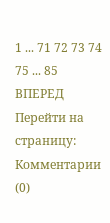1 ... 71 72 73 74 75 ... 85 ВПЕРЕД
Перейти на страницу:
Комментарии (0)